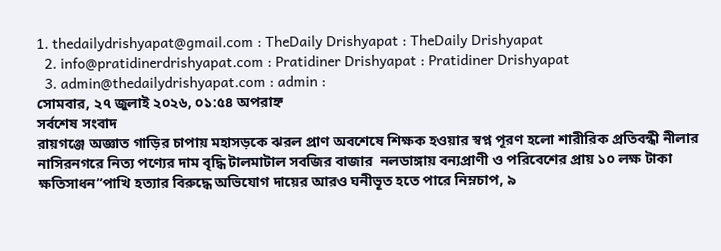1. thedailydrishyapat@gmail.com : TheDaily Drishyapat : TheDaily Drishyapat
  2. info@pratidinerdrishyapat.com : Pratidiner Drishyapat : Pratidiner Drishyapat
  3. admin@thedailydrishyapat.com : admin :
সোমবার, ২৭ জুলাই ২০২৬, ০১:৫৪ অপরাহ্ন
সর্বশেষ সংবাদ
রায়গঞ্জে অজ্ঞাত গাড়ির চাপায় মহাসড়কে ঝরল প্রাণ অবশেষে শিক্ষক হওয়ার স্বপ্ন পূরণ হলো শারীরিক প্রতিবন্ধী নীলার  নাসিরনগরে নিত্য পণ্যের দাম বৃদ্ধি টালমাটাল সবজির বাজার  নলডাঙ্গায় বন্যপ্রাণী ও পরিবেশের প্রায় ১০ লক্ষ টাকা ক্ষতিসাধন”পাখি হত্যার বিরুদ্ধে অভিযোগ দায়ের আরও ঘনীভূত হতে পারে নিম্নচাপ, ৯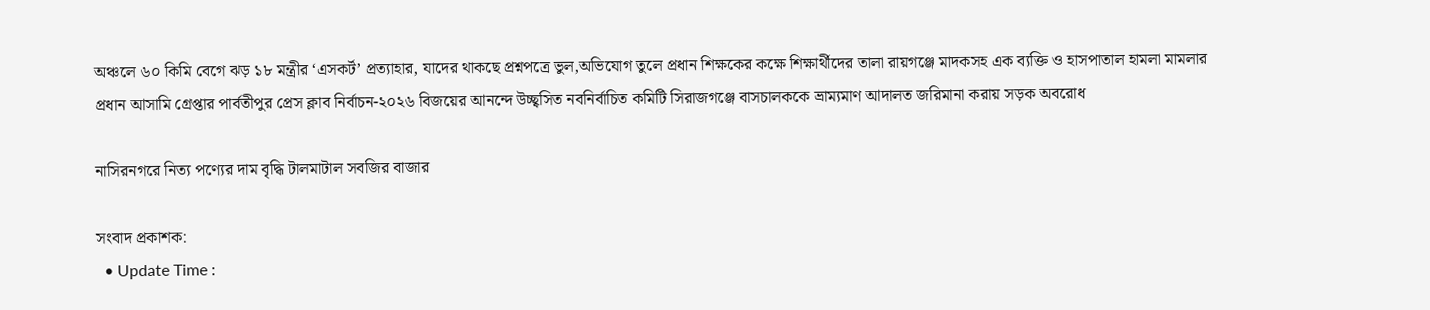অঞ্চলে ৬০ কিমি বেগে ঝড় ১৮ মন্ত্রীর ‘এসকর্ট’ প্রত্যাহার, যাদের থাকছে প্রশ্নপত্রে ভুল,অভিযোগ তুলে প্রধান শিক্ষকের কক্ষে শিক্ষার্থীদের তালা রায়গঞ্জে মাদকসহ এক ব্যক্তি ও হাসপাতাল হামলা মামলার প্রধান আসামি গ্রেপ্তার পার্বতীপুর প্রেস ক্লাব নির্বাচন-২০২৬ বিজয়ের আনন্দে উচ্ছ্বসিত নবনির্বাচিত কমিটি সিরাজগঞ্জে বাসচালককে ভ্রাম্যমাণ আদালত জরিমানা করায় সড়ক অবরোধ

নাসিরনগরে নিত্য পণ্যের দাম বৃদ্ধি টালমাটাল সবজির বাজার

সংবাদ প্রকাশক:
  • Update Time :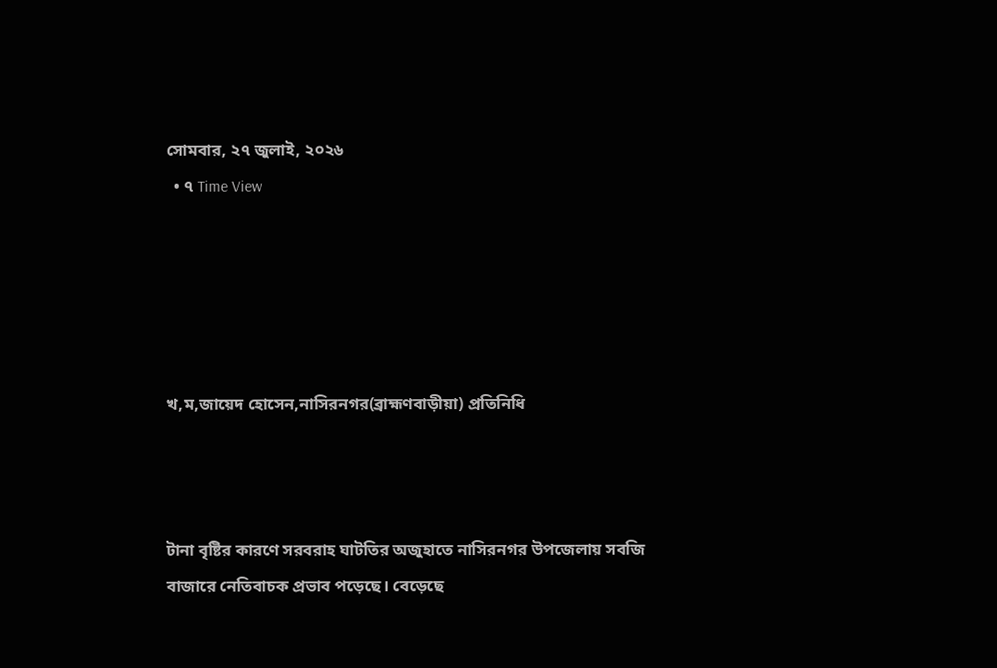সোমবার, ২৭ জুলাই, ২০২৬
  • ৭ Time View





খ,ম,জায়েদ হোসেন,নাসিরনগর(ব্রাহ্মণবাড়ীয়া) প্রতিনিধি



টানা বৃষ্টির কারণে সরবরাহ ঘাটতির অজুহাতে নাসিরনগর উপজেলায় সবজি বাজারে নেতিবাচক প্রভাব পড়েছে। বেড়েছে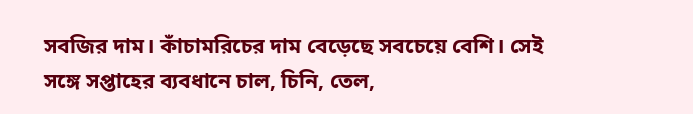সবজির দাম। কাঁচামরিচের দাম বেড়েছে সবচেয়ে বেশি। সেই সঙ্গে সপ্তাহের ব্যবধানে চাল, চিনি, তেল,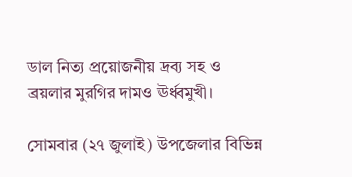ডাল নিত্য প্রয়োজনীয় দ্রব্য সহ ও ব্রয়লার মুরগির দামও ঊর্ধ্বমুখী।

সোমবার (২৭ জুলাই) উপজেলার বিভিন্ন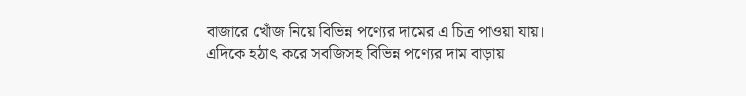বাজারে খোঁজ নিয়ে বিভিন্ন পণ্যের দামের এ চিত্র পাওয়া যায়। এদিকে হঠাৎ করে সবজিসহ বিভিন্ন পণ্যের দাম বাড়ায়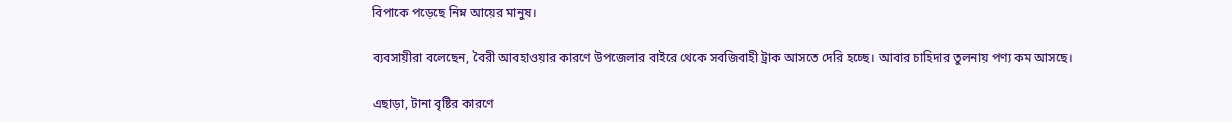বিপাকে পড়েছে নিম্ন আয়ের মানুষ।

ব্যবসায়ীরা বলেছেন, বৈরী আবহাওয়ার কারণে উপজেলার বাইরে থেকে সবজিবাহী ট্রাক আসতে দেরি হচ্ছে। আবার চাহিদার তুলনায় পণ্য কম আসছে।

এছাড়া, টানা বৃষ্টির কারণে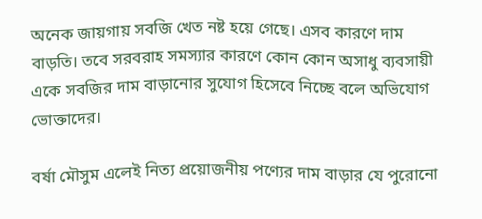অনেক জায়গায় সবজি খেত নষ্ট হয়ে গেছে। এসব কারণে দাম বাড়তি। তবে সরবরাহ সমস্যার কারণে কোন কোন অসাধু ব্যবসায়ী একে সবজির দাম বাড়ানোর সুযোগ হিসেবে নিচ্ছে বলে অভিযোগ ভোক্তাদের।

বর্ষা মৌসুম এলেই নিত্য প্রয়োজনীয় পণ্যের দাম বাড়ার যে পুরোনো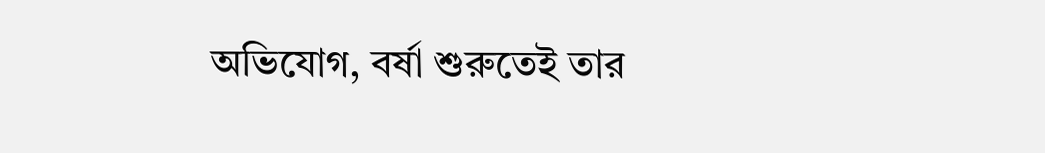অভিযোগ, বর্ষা শুরুতেই তার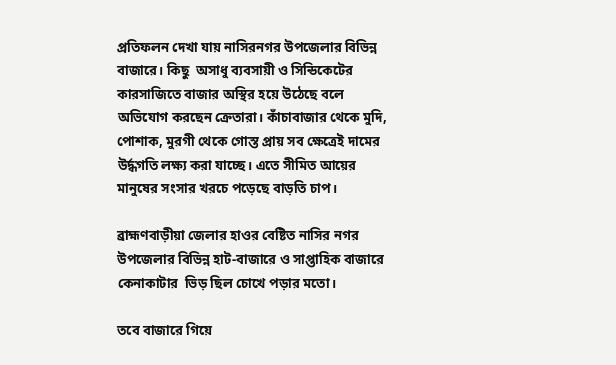প্রতিফলন দেখা যায় নাসিরনগর উপজেলার বিভিন্ন বাজারে। কিছু  অসাধু ব্যবসায়ী ও সিন্ডিকেটের কারসাজিতে বাজার অস্থির হয়ে উঠেছে বলে অভিযোগ করছেন ক্রেতারা। কাঁচাবাজার থেকে মুদি, পোশাক, মুরগী থেকে গোস্ত প্রায় সব ক্ষেত্রেই দামের উর্দ্ধগতি লক্ষ্য করা যাচ্ছে। এতে সীমিত আয়ের মানুষের সংসার খরচে পড়েছে বাড়তি চাপ।

ব্রাহ্মণবাড়ীয়া জেলার হাওর বেষ্টিত নাসির নগর উপজেলার বিভিন্ন হাট-বাজারে ও সাপ্তাহিক বাজারে কেনাকাটার  ভিড় ছিল চোখে পড়ার মতো।

তবে বাজারে গিয়ে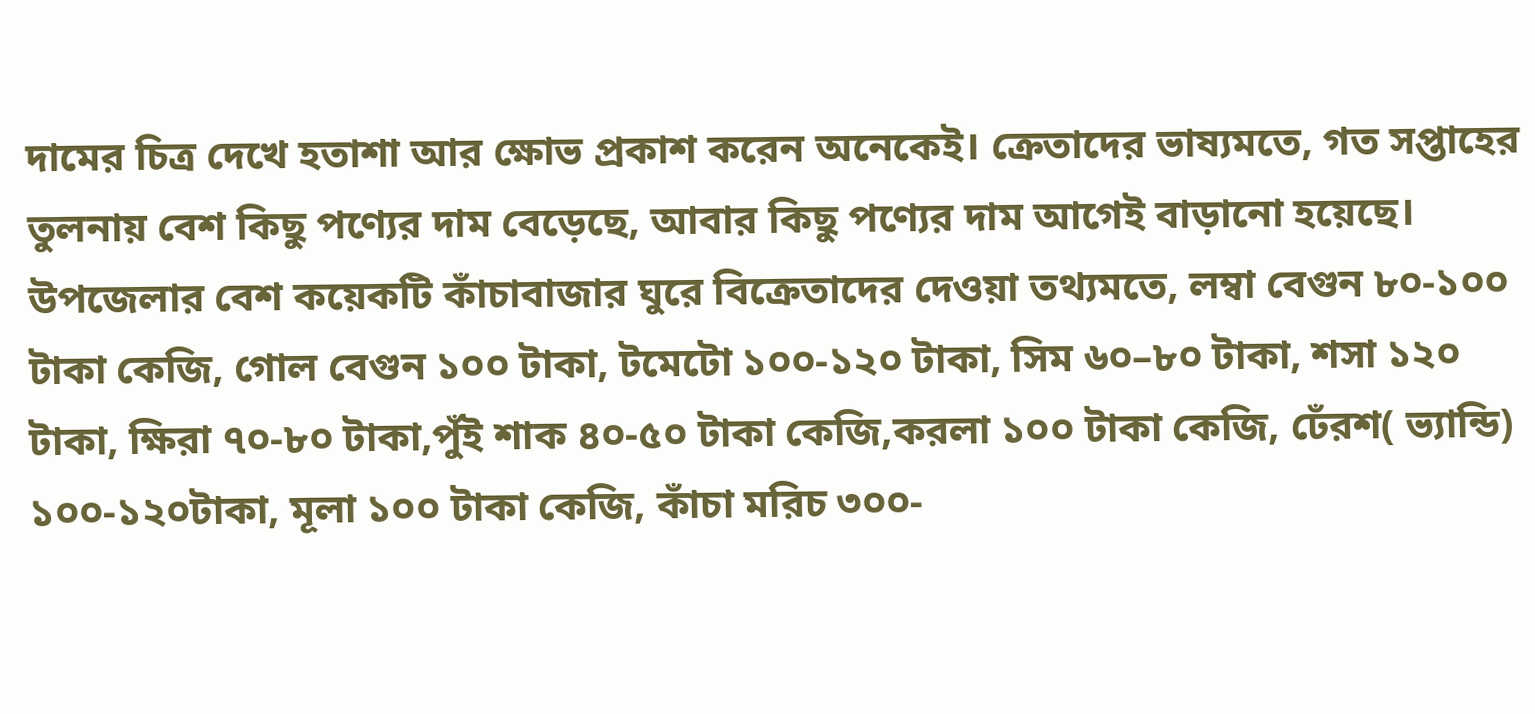দামের চিত্র দেখে হতাশা আর ক্ষোভ প্রকাশ করেন অনেকেই। ক্রেতাদের ভাষ্যমতে, গত সপ্তাহের তুলনায় বেশ কিছু পণ্যের দাম বেড়েছে, আবার কিছু পণ্যের দাম আগেই বাড়ানো হয়েছে। উপজেলার বেশ কয়েকটি কাঁচাবাজার ঘুরে বিক্রেতাদের দেওয়া তথ্যমতে, লম্বা বেগুন ৮০-১০০ টাকা কেজি, গোল বেগুন ১০০ টাকা, টমেটো ১০০-১২০ টাকা, সিম ৬০–৮০ টাকা, শসা ১২০ টাকা, ক্ষিরা ৭০-৮০ টাকা,পুঁই শাক ৪০-৫০ টাকা কেজি,করলা ১০০ টাকা কেজি, ঢেঁরশ( ভ্যান্ডি) ১০০-১২০টাকা, মূলা ১০০ টাকা কেজি, কাঁচা মরিচ ৩০০-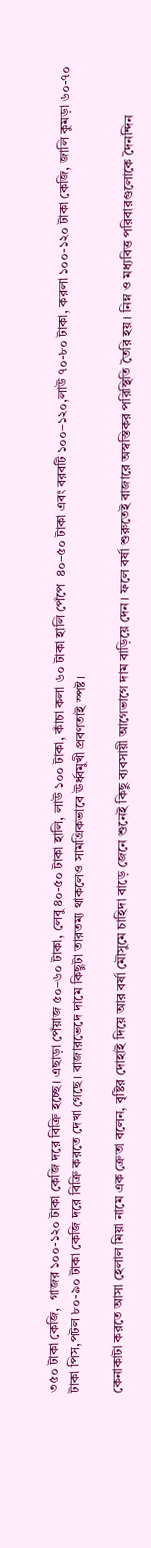৩৫০ টাকা কেজি,  গাজর ১০০-১২০ টাকা কেজি দরে বিক্রি হচ্ছে। এছাড়া পেঁয়াজ ৫০–৬০ টাকা, লেবু ৪০-৫০ টাকা হালি, লাউ ১০০ টাকা, কাঁচা কলা ৬০ টাকা হালি পেঁপে  ৪০–৫০ টাকা এবং বরবটি ১০০–১২০,লাউ ৭০-৮০ টাকা, করলা ১০০-১২০ টাকা কেজি, জালি কুমড়া ৬০-৭০ টাকা পিস,পটল ৮০-৯০ টাকা কেজি দরে বিক্রি করতে দেখা গেছে। বাজারভেদে দামে কিছুটা তারতম্য থাকলেও সামগ্রিকভাবে ঊর্ধ্বমুখী প্রবণতাই স্পষ্ট।

কেনাকাটা করতে আসা হেলাল মিয়া নামে এক ক্রেতা বলেন, বৃষ্টির দোহাই দিয়ে আর বর্ষা মৌসুমে চাহিদা বাড়ে জেনে শুনেই কিছু ব্যবসায়ী আগেভাগে দাম বাড়িয়ে দেন। ফলে বর্ষা শুরুতেই বাজারে অস্বস্তিকর পরিস্থিতি তৈরি হয়। নিম্ন ও মধ্যবিত্ত পরিবারগুলোকে দৈনন্দিন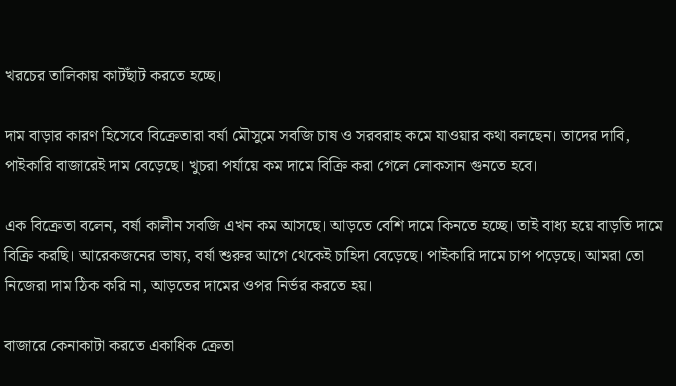খরচের তালিকায় কাটছাঁট করতে হচ্ছে।

দাম বাড়ার কারণ হিসেবে বিক্রেতারা বর্ষা মৌসুমে সবজি চাষ ও সরবরাহ কমে যাওয়ার কথা বলছেন। তাদের দাবি, পাইকারি বাজারেই দাম বেড়েছে। খুচরা পর্যায়ে কম দামে বিক্রি করা গেলে লোকসান গুনতে হবে।

এক বিক্রেতা বলেন, বর্ষা কালীন সবজি এখন কম আসছে। আড়তে বেশি দামে কিনতে হচ্ছে। তাই বাধ্য হয়ে বাড়তি দামে বিক্রি করছি। আরেকজনের ভাষ্য, বর্ষা শুরুর আগে থেকেই চাহিদা বেড়েছে। পাইকারি দামে চাপ পড়েছে। আমরা তো নিজেরা দাম ঠিক করি না, আড়তের দামের ওপর নির্ভর করতে হয়।

বাজারে কেনাকাটা করতে একাধিক ক্রেতা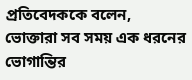প্রতিবেদককে বলেন, ভোক্তারা সব সময় এক ধরনের ভোগান্তির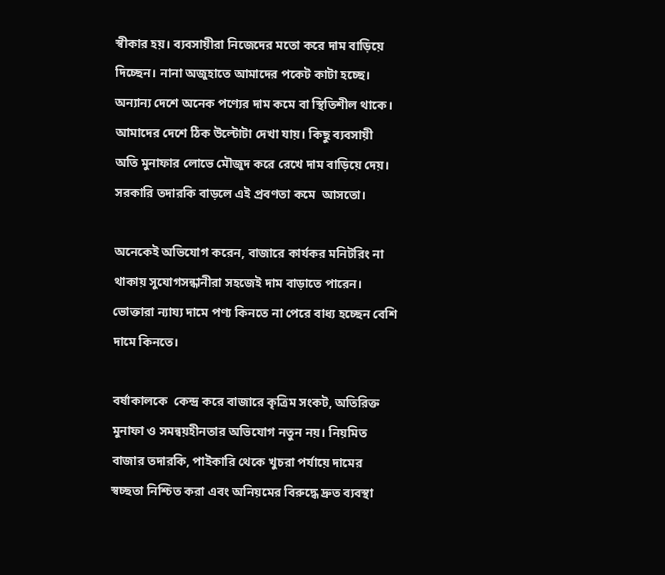স্বীকার হয়। ব্যবসায়ীরা নিজেদের মতো করে দাম বাড়িয়ে দিচ্ছেন। নানা অজুহাতে আমাদের পকেট কাটা হচ্ছে। অন্যান্য দেশে অনেক পণ্যের দাম কমে বা স্থিতিশীল থাকে। আমাদের দেশে ঠিক উল্টোটা দেখা যায়। কিছু ব্যবসায়ী  অতি মুনাফার লোভে মৌজুদ করে রেখে দাম বাড়িয়ে দেয়। সরকারি তদারকি বাড়লে এই প্রবণতা কমে  আসতো।

অনেকেই অভিযোগ করেন, বাজারে কার্যকর মনিটরিং না থাকায় সুযোগসন্ধানীরা সহজেই দাম বাড়াতে পারেন। ভোক্তারা ন্যায্য দামে পণ্য কিনতে না পেরে বাধ্য হচ্ছেন বেশি দামে কিনতে।

বর্ষাকালকে  কেন্দ্র করে বাজারে কৃত্রিম সংকট, অতিরিক্ত মুনাফা ও সমন্বয়হীনতার অভিযোগ নতুন নয়। নিয়মিত বাজার তদারকি, পাইকারি থেকে খুচরা পর্যায়ে দামের স্বচ্ছতা নিশ্চিত করা এবং অনিয়মের বিরুদ্ধে দ্রুত ব্যবস্থা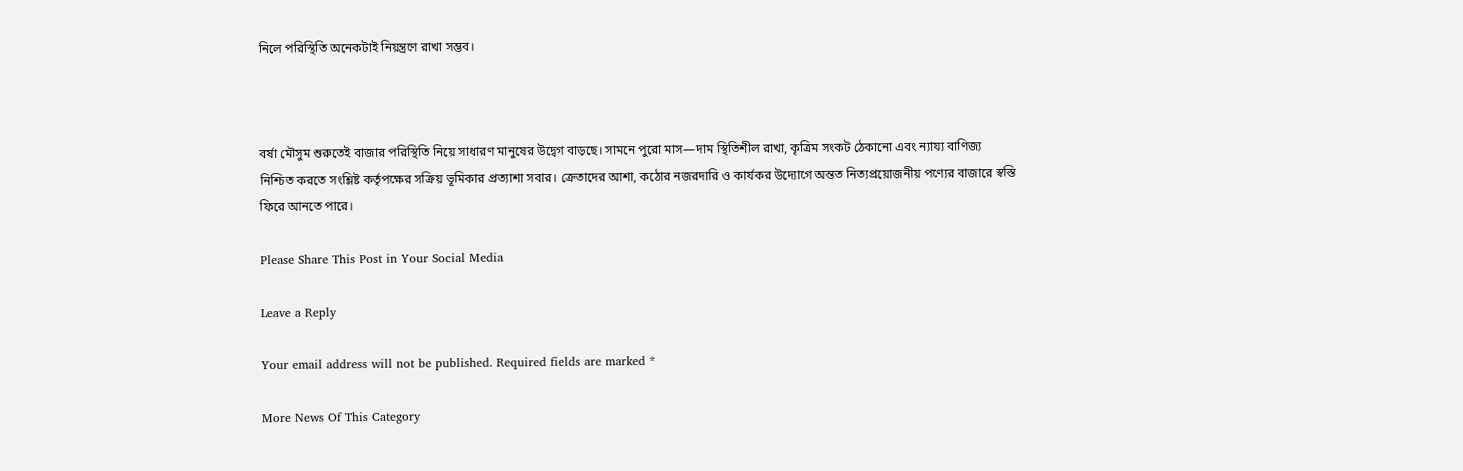নিলে পরিস্থিতি অনেকটাই নিয়ন্ত্রণে রাখা সম্ভব।



বর্ষা মৌসুম শুরুতেই বাজার পরিস্থিতি নিয়ে সাধারণ মানুষের উদ্বেগ বাড়ছে। সামনে পুরো মাস—দাম স্থিতিশীল রাখা, কৃত্রিম সংকট ঠেকানো এবং ন্যায্য বাণিজ্য নিশ্চিত করতে সংশ্লিষ্ট কর্তৃপক্ষের সক্রিয় ভূমিকার প্রত্যাশা সবার। ক্রেতাদের আশা, কঠোর নজরদারি ও কার্যকর উদ্যোগে অন্তত নিত্যপ্রয়োজনীয় পণ্যের বাজারে স্বস্তি ফিরে আনতে পারে।

Please Share This Post in Your Social Media

Leave a Reply

Your email address will not be published. Required fields are marked *

More News Of This Category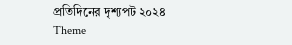প্রতিদিনের দৃশ্যপট ২০২৪
Theme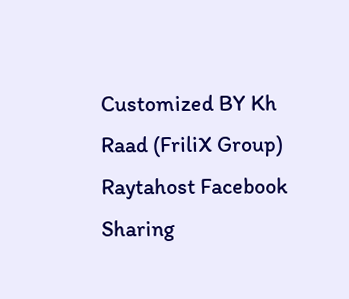Customized BY Kh Raad (FriliX Group)
Raytahost Facebook Sharing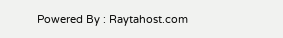Powered By : Raytahost.com